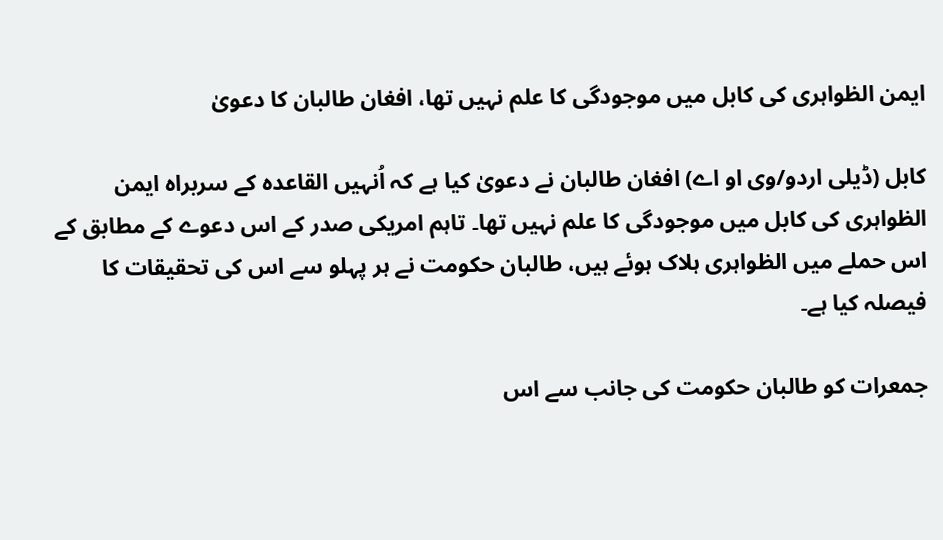ایمن الظواہری کی کابل میں موجودگی کا علم نہیں تھا، افغان طالبان کا دعویٰ

کابل (ڈیلی اردو/وی او اے) افغان طالبان نے دعویٰ کیا ہے کہ اُنہیں القاعدہ کے سربراہ ایمن الظواہری کی کابل میں موجودگی کا علم نہیں تھا۔ تاہم امریکی صدر کے اس دعوے کے مطابق کے اس حملے میں الظواہری ہلاک ہوئے ہیں، طالبان حکومت نے ہر پہلو سے اس کی تحقیقات کا فیصلہ کیا ہے۔

جمعرات کو طالبان حکومت کی جانب سے اس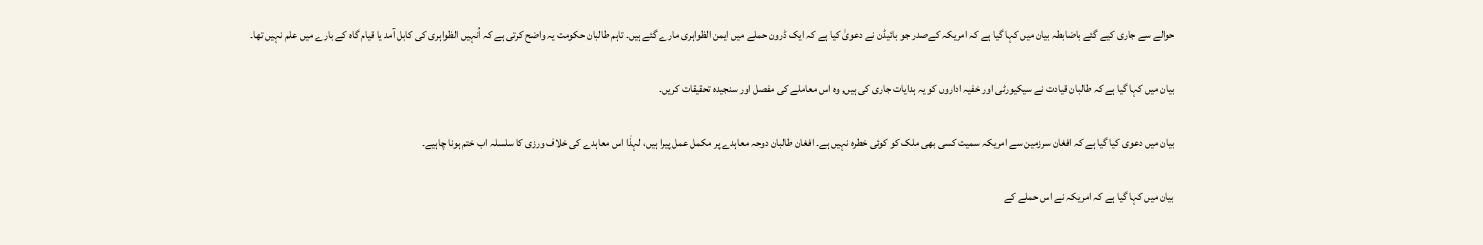حوالے سے جاری کیے گئے باضابطہ بیان میں کہا گیا ہے کہ امریکہ کےصدر جو بائیڈن نے دعویٰ کیا ہے کہ ایک ڈرون حملے میں ایمن الظواہری مارے گئے ہیں۔ تاہم طالبان حکومت یہ واضح کرتی ہے کہ اُنہیں الظواہری کی کابل آمد یا قیام گاہ کے بارے میں علم نہیں تھا۔

بیان میں کہا گیا ہے کہ طالبان قیادت نے سیکیورٹی اور خفیہ اداروں کو یہ ہدایات جاری کی ہیں, وہ اس معاملے کی مفصل اور سنجیدہ تحقیقات کریں۔

بیان میں دعوی کیا گیا ہے کہ افغان سرزمین سے امریکہ سمیت کسی بھی ملک کو کوئی خطرہ نہیں ہے۔ افغان طالبان دوحہ معاہدے پر مکمل عمل پیرا ہیں، لہذٰا اس معاہدے کی خلاف ورزی کا سلسلہ اب ختم ہونا چاہیے۔

بیان میں کہا گیا ہے کہ امریکہ نے اس حملے کے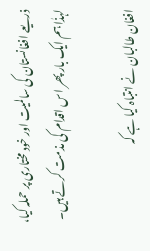ذریعے افغانستان کی سالمیت اور خود مختاری پر حملہ کیا، لہذٰا ہم ایک بار پھر اس اقدام کی مذمت کرتے ہیں۔

افغان طالبان نے انتباہ کیا ہے کہ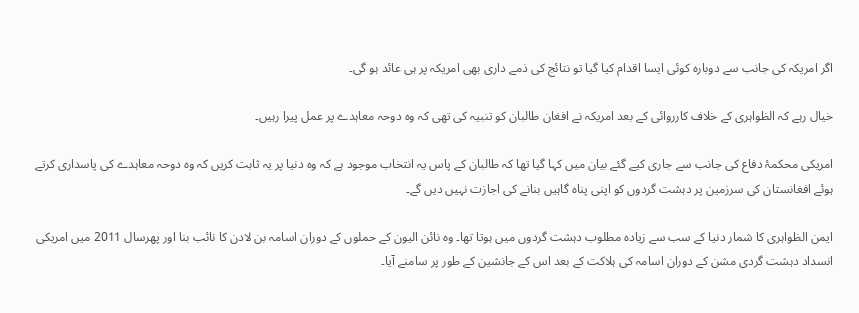اگر امریکہ کی جانب سے دوبارہ کوئی ایسا اقدام کیا گیا تو نتائج کی ذمے داری بھی امریکہ پر ہی عائد ہو گی۔

خیال رہے کہ الظواہری کے خلاف کارروائی کے بعد امریکہ نے افغان طالبان کو تنبیہ کی تھی کہ وہ دوحہ معاہدے پر عمل پیرا رہیں۔

امریکی محکمۂ دفاع کی جانب سے جاری کیے گئے بیان میں کہا گیا تھا کہ طالبان کے پاس یہ انتخاب موجود ہے کہ وہ دنیا پر یہ ثابت کریں کہ وہ دوحہ معاہدے کی پاسداری کرتے ہوئے افغانستان کی سرزمین پر دہشت گردوں کو اپنی پناہ گاہیں بنانے کی اجازت نہیں دیں گے۔

ایمن الظواہری کا شمار دنیا کے سب سے زیادہ مطلوب دہشت گردوں میں ہوتا تھا۔ وہ نائن الیون کے حملوں کے دوران اسامہ بن لادن کا نائب بنا اور پھرسال 2011 میں امریکی انسداد دہشت گردی مشن کے دوران اسامہ کی ہلاکت کے بعد اس کے جانشین کے طور پر سامنے آیا۔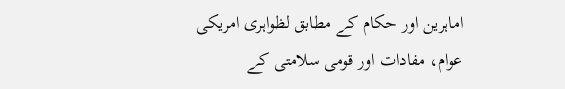اماہرین اور حکام کے مطابق لظواہری امریکی عوام، مفادات اور قومی سلامتی کے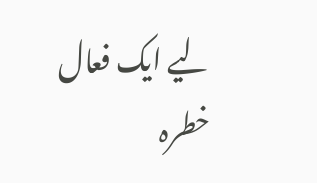لیے ایک فعال خطرہ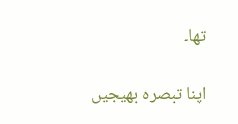تھا۔

اپنا تبصرہ بھیجیں